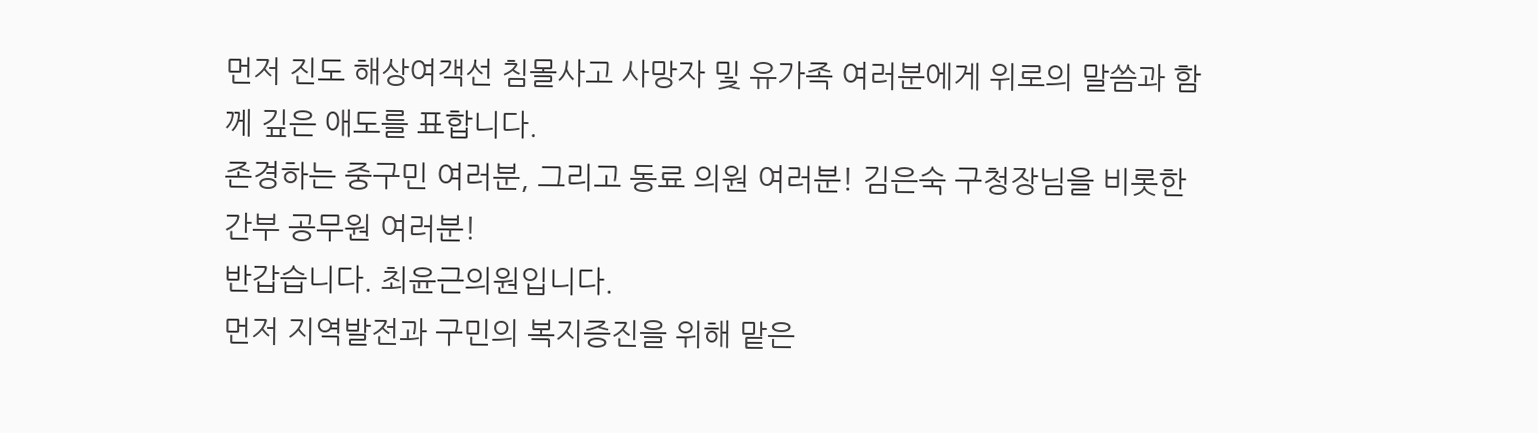먼저 진도 해상여객선 침몰사고 사망자 및 유가족 여러분에게 위로의 말씀과 함께 깊은 애도를 표합니다.
존경하는 중구민 여러분, 그리고 동료 의원 여러분! 김은숙 구청장님을 비롯한 간부 공무원 여러분!
반갑습니다. 최윤근의원입니다.
먼저 지역발전과 구민의 복지증진을 위해 맡은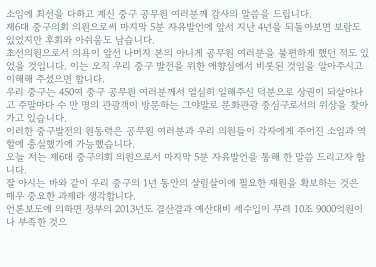소임에 최선을 다하고 계신 중구 공무원 여러분께 감사의 말씀을 드립니다.
제6대 중구의회 의원으로써 마지막 5분 자유발언에 앞서 지난 4년을 되돌아보면 보람도 있었지만 후회와 아쉬움도 남습니다.
초선의원으로서 의욕이 앞선 나머지 본의 아니게 공무원 여러분을 불편하게 했던 적도 있었을 것입니다. 이는 오직 우리 중구 발전을 위한 애향심에서 비롯된 것임을 알아주시고 이해해 주셨으면 합니다.
우리 중구는 450여 중구 공무원 여러분께서 열심히 일해주신 덕분으로 상권이 되살아나고 주말마다 수 만 명의 관광객이 방문하는 그야말로 문화관광 중심구로서의 위상을 찾아가고 있습니다.
이러한 중구발전의 원동력은 공무원 여러분과 우리 의원들이 각자에게 주어진 소임과 역할에 충실했기에 가능했습니다.
오늘 저는 제6대 중구의회 의원으로서 마지막 5분 자유발언을 통해 한 말씀 드리고자 합니다.
잘 아시는 바와 같이 우리 중구의 1년 동안의 살림살이에 필요한 재원을 확보하는 것은 매우 중요한 과제라 생각합니다.
언론보도에 의하면 정부의 2013년도 결산결과 예산대비 세수입이 무려 10조 9000억원이나 부족한 것으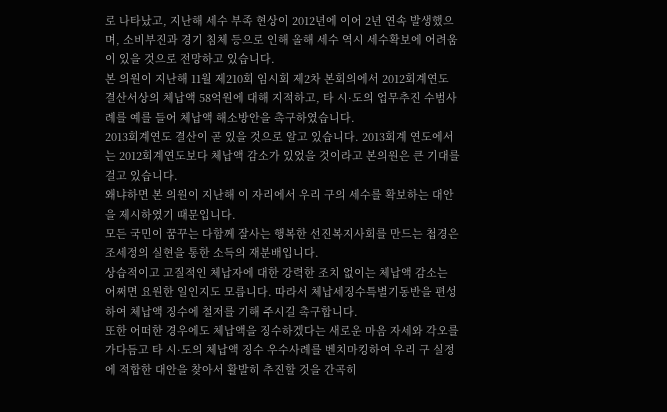로 나타났고, 지난해 세수 부족 현상이 2012년에 이어 2년 연속 발생했으며, 소비부진과 경기 침체 등으로 인해 올해 세수 역시 세수확보에 어려움이 있을 것으로 전망하고 있습니다.
본 의원이 지난해 11월 제210회 임시회 제2차 본회의에서 2012회계연도 결산서상의 체납액 58억원에 대해 지적하고, 타 시·도의 업무추진 수범사례를 예를 들어 체납액 해소방안을 촉구하였습니다.
2013회계연도 결산이 곧 있을 것으로 알고 있습니다. 2013회계 연도에서는 2012회계연도보다 체납액 감소가 있었을 것이라고 본의원은 큰 기대를 걸고 있습니다.
왜냐하면 본 의원이 지난해 이 자리에서 우리 구의 세수를 확보하는 대안을 제시하였기 때문입니다.
모든 국민이 꿈꾸는 다함께 잘사는 행복한 선진복지사회를 만드는 첩경은 조세정의 실현을 통한 소득의 재분배입니다.
상습적이고 고질적인 체납자에 대한 강력한 조치 없이는 체납액 감소는 어쩌면 요원한 일인지도 모릅니다. 따라서 체납세징수특별기동반을 편성하여 체납액 징수에 철저를 기해 주시길 촉구합니다.
또한 어떠한 경우에도 체납액을 징수하겠다는 새로운 마음 자세와 각오를 가다듬고 타 시·도의 체납액 징수 우수사례를 벤치마킹하여 우리 구 실정에 적합한 대안을 찾아서 활발히 추진할 것을 간곡히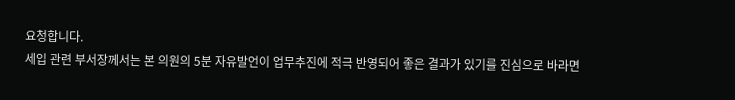요청합니다.
세입 관련 부서장께서는 본 의원의 5분 자유발언이 업무추진에 적극 반영되어 좋은 결과가 있기를 진심으로 바라면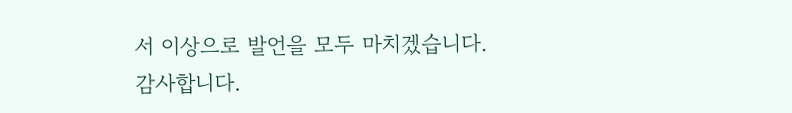서 이상으로 발언을 모두 마치겠습니다.
감사합니다.